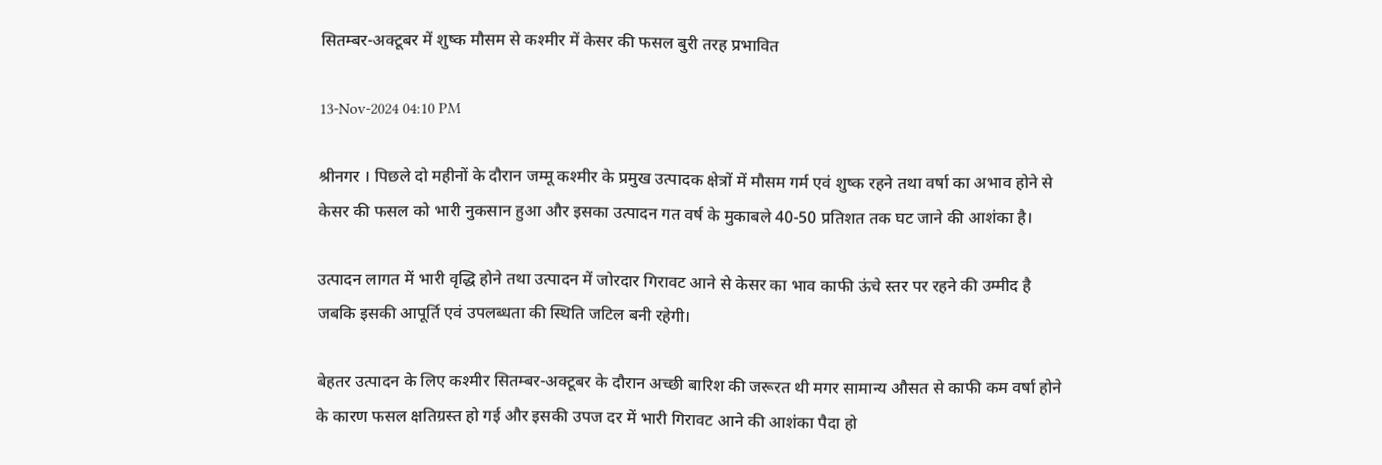सितम्बर-अक्टूबर में शुष्क मौसम से कश्मीर में केसर की फसल बुरी तरह प्रभावित

13-Nov-2024 04:10 PM

श्रीनगर । पिछले दो महीनों के दौरान जम्मू कश्मीर के प्रमुख उत्पादक क्षेत्रों में मौसम गर्म एवं शुष्क रहने तथा वर्षा का अभाव होने से केसर की फसल को भारी नुकसान हुआ और इसका उत्पादन गत वर्ष के मुकाबले 40-50 प्रतिशत तक घट जाने की आशंका है।

उत्पादन लागत में भारी वृद्धि होने तथा उत्पादन में जोरदार गिरावट आने से केसर का भाव काफी ऊंचे स्तर पर रहने की उम्मीद है जबकि इसकी आपूर्ति एवं उपलब्धता की स्थिति जटिल बनी रहेगी।

बेहतर उत्पादन के लिए कश्मीर सितम्बर-अक्टूबर के दौरान अच्छी बारिश की जरूरत थी मगर सामान्य औसत से काफी कम वर्षा होने के कारण फसल क्षतिग्रस्त हो गई और इसकी उपज दर में भारी गिरावट आने की आशंका पैदा हो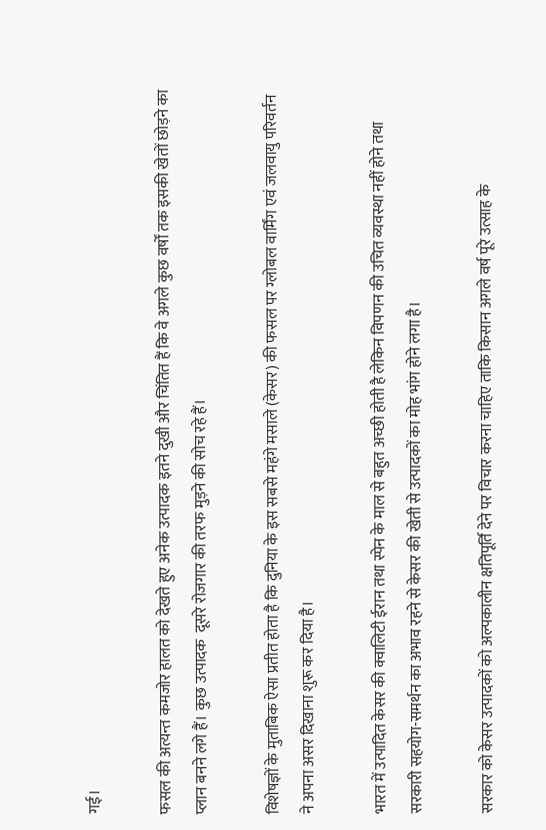गई।

फसल की अत्यन्त कमजोर हालत को देखते हुए अनेक उत्पादक इतने दुखी और चिंतित हैं कि वे अगले कुछ वर्षों तक इसकी खेतों छोड़ने का प्लान बनने लगे हैं। कुछ उत्पादक  दूसरे रोजगार की तरफ मुड़ने की सोच रहे हैं।

विशेषज्ञों के मुताबिक ऐसा प्रतीत होता है कि दुनिया के इस सबसे महंगे मसाले (केसर) की फसल पर ग्लोबल वार्मिंग एवं जलवायु परिवर्तन ने अपना असर दिखाना शुरू कर दिया है।

भारत में उत्पादित केसर की क्वालिटी ईरान तथा स्पेन के माल से बहुत अच्छी होती है लेकिन विपणन की उचित व्यवस्था नहीं होने तथा सरकारी सहयोग-समर्थन का अभाव रहने से केसर की खेती से उत्पादकों का मोह भांग होने लगा है।

सरकार को केसर उत्पादकों को अल्पकालीन क्षतिपूर्ति देने पर विचार करना चाहिए ताकि किसान अगले वर्ष पूरे उत्साह के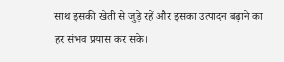साथ इसकी खेती से जुड़े रहें और इसका उत्पादन बढ़ाने का हर संभव प्रयास कर सके।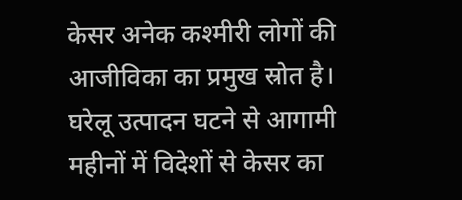केसर अनेक कश्मीरी लोगों की आजीविका का प्रमुख स्रोत है। घरेलू उत्पादन घटने से आगामी महीनों में विदेशों से केसर का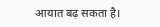आयात बढ़ सकता है।